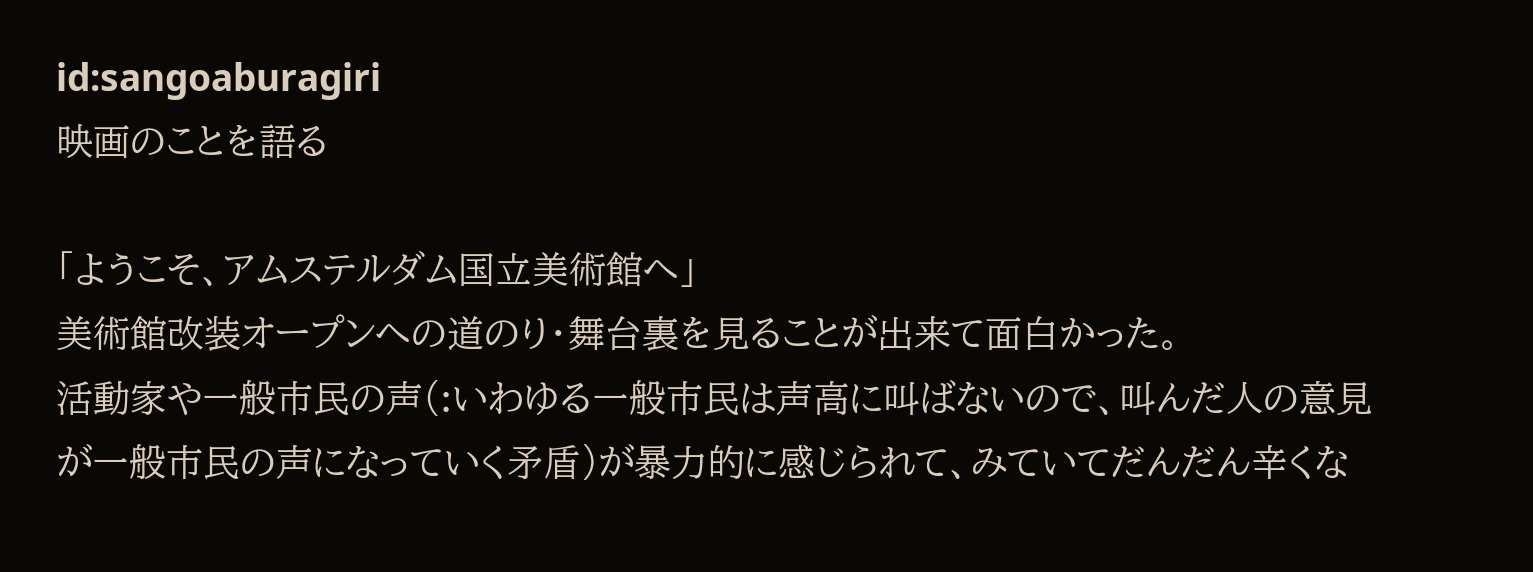id:sangoaburagiri
映画のことを語る

「ようこそ、アムステルダム国立美術館へ」
美術館改装オープンへの道のり・舞台裏を見ることが出来て面白かった。
活動家や一般市民の声(:いわゆる一般市民は声高に叫ばないので、叫んだ人の意見が一般市民の声になっていく矛盾)が暴力的に感じられて、みていてだんだん辛くな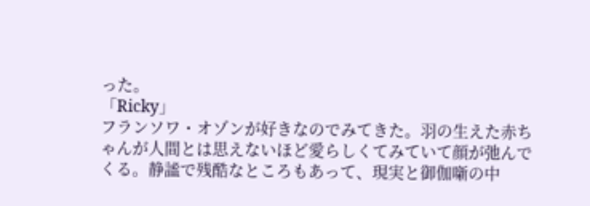った。
「Ricky」
フランソワ・オゾンが好きなのでみてきた。羽の生えた赤ちゃんが人間とは思えないほど愛らしくてみていて顔が弛んでくる。静謐で残酷なところもあって、現実と御伽噺の中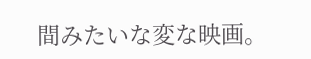間みたいな変な映画。